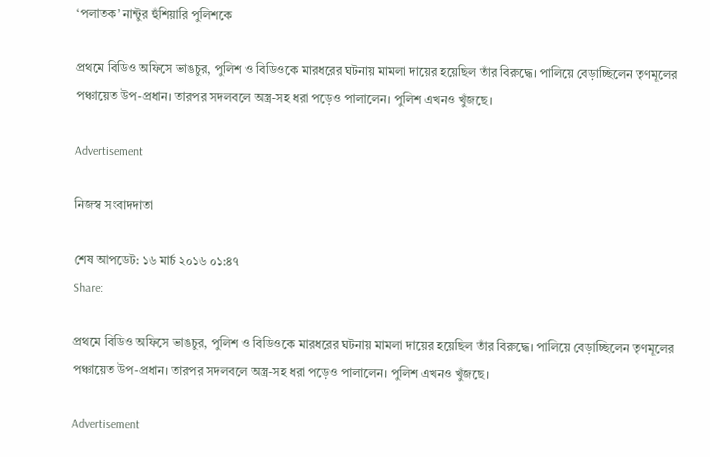‘পলাতক’ নান্টুর হুঁশিয়ারি পুলিশকে

প্রথমে বিডিও অফিসে ভাঙচুর, পুলিশ ও বিডিওকে মারধরের ঘটনায় মামলা দায়ের হয়েছিল তাঁর বিরুদ্ধে। পালিয়ে বেড়াচ্ছিলেন তৃণমূলের পঞ্চায়েত উপ-প্রধান। তারপর সদলবলে অস্ত্র-সহ ধরা পড়েও পালালেন। পুলিশ এখনও খুঁজছে।

Advertisement

নিজস্ব সংবাদদাতা

শেষ আপডেট: ১৬ মার্চ ২০১৬ ০১:৪৭
Share:

প্রথমে বিডিও অফিসে ভাঙচুর, পুলিশ ও বিডিওকে মারধরের ঘটনায় মামলা দায়ের হয়েছিল তাঁর বিরুদ্ধে। পালিয়ে বেড়াচ্ছিলেন তৃণমূলের পঞ্চায়েত উপ-প্রধান। তারপর সদলবলে অস্ত্র-সহ ধরা পড়েও পালালেন। পুলিশ এখনও খুঁজছে।

Advertisement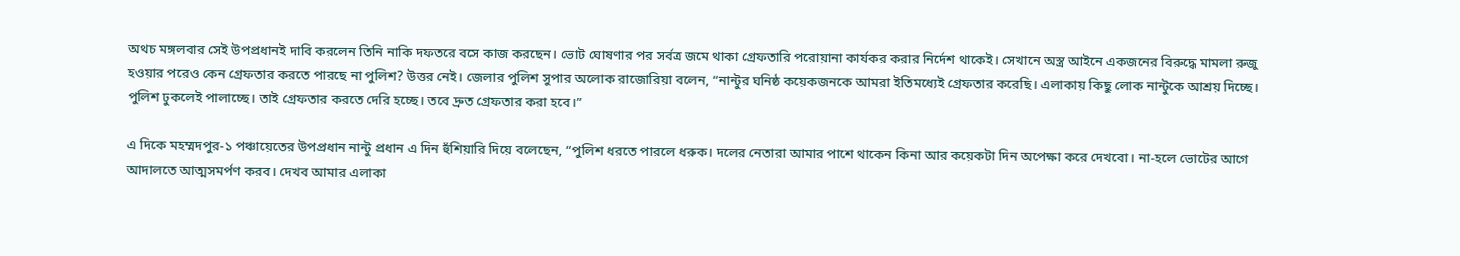অথচ মঙ্গলবার সেই উপপ্রধানই দাবি করলেন তিনি নাকি দফতরে বসে কাজ করছেন। ভোট ঘোষণার পর সর্বত্র জমে থাকা গ্রেফতারি পরোয়ানা কার্যকর করার নির্দেশ থাকেই। সেখানে অস্ত্র আইনে একজনের বিরুদ্ধে মামলা রুজু হওয়ার পরেও কেন গ্রেফতার করতে পারছে না পুলিশ? উত্তর নেই। জেলার পুলিশ সুপার অলোক রাজোরিয়া বলেন, “নান্টুর ঘনিষ্ঠ কয়েকজনকে আমরা ইতিমধ্যেই গ্রেফতার করেছি। এলাকায় কিছু লোক নান্টুকে আশ্রয় দিচ্ছে। পুলিশ ঢুকলেই পালাচ্ছে। তাই গ্রেফতার করতে দেরি হচ্ছে। তবে দ্রুত গ্রেফতার করা হবে।”

এ দিকে মহম্মদপুর-১ পঞ্চায়েতের উপপ্রধান নান্টু প্রধান এ দিন হুঁশিয়ারি দিয়ে বলেছেন, “পুলিশ ধরতে পারলে ধরুক। দলের নেতারা আমার পাশে থাকেন কিনা আর কয়েকটা দিন অপেক্ষা করে দেখবো। না-হলে ভোটের আগে আদালতে আত্মসমর্পণ করব। দেখব আমার এলাকা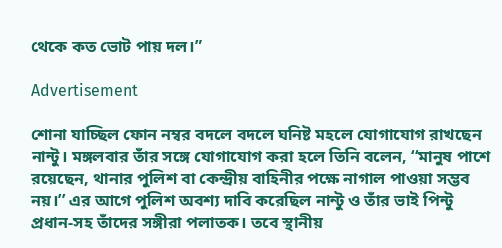থেকে কত ভোট পায় দল।”

Advertisement

শোনা যাচ্ছিল ফোন নম্বর বদলে বদলে ঘনিষ্ট মহলে যোগাযোগ রাখছেন নান্টু। মঙ্গলবার তাঁর সঙ্গে যোগাযোগ করা হলে তিনি বলেন, ‘‘মানুষ পাশে রয়েছেন, থানার পুলিশ বা কেন্দ্রীয় বাহিনীর পক্ষে নাগাল পাওয়া সম্ভব নয়।’’ এর আগে পুলিশ অবশ্য দাবি করেছিল নান্টু ও তাঁর ভাই পিন্টু প্রধান-সহ তাঁদের সঙ্গীরা পলাতক। তবে স্থানীয়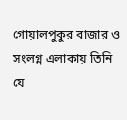গোয়ালপুকুর বাজার ও সংলগ্ন এলাকায় তিনি যে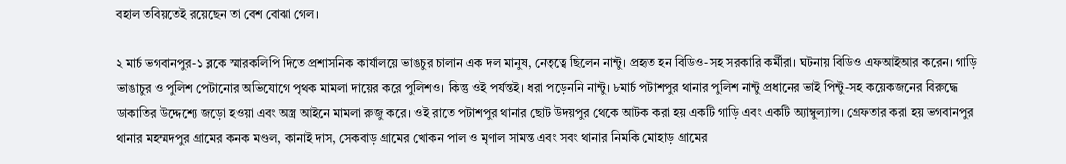বহাল তবিয়তেই রয়েছেন তা বেশ বোঝা গেল।

২ মার্চ ভগবানপুর-১ ব্লকে স্মারকলিপি দিতে প্রশাসনিক কার্যালয়ে ভাঙচুর চালান এক দল মানুষ, নেতৃত্বে ছিলেন নান্টু। প্রহৃত হন বিডিও-সহ সরকারি কর্মীরা। ঘটনায় বিডিও এফআইআর করেন। গাড়ি ভাঙাচুর ও পুলিশ পেটানোর অভিযোগে পৃথক মামলা দায়ের করে পুলিশও। কিন্তু ওই পর্যন্তই। ধরা পড়েননি নান্টু। ৮মার্চ পটাশপুর থানার পুলিশ নান্টু প্রধানের ভাই পিন্টু-সহ কয়েকজনের বিরুদ্ধে ডাকাতির উদ্দেশ্যে জড়ো হওয়া এবং অস্ত্র আইনে মামলা রুজু করে। ওই রাতে পটাশপুর থানার ছোট উদয়পুর থেকে আটক করা হয় একটি গাড়ি এবং একটি অ্যাম্বুল্যান্স। গ্রেফতার করা হয় ভগবানপুর থানার মহম্মদপুর গ্রামের কনক মণ্ডল, কানাই দাস, সেকবাড় গ্রামের খোকন পাল ও মৃণাল সামন্ত এবং সবং থানার নিমকি মোহাড় গ্রামের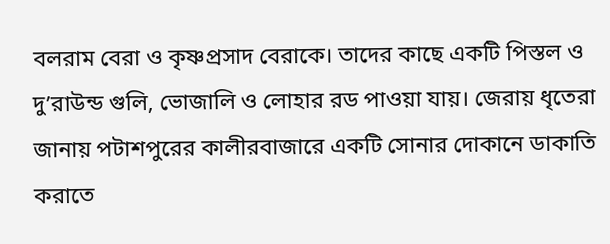বলরাম বেরা ও কৃষ্ণপ্রসাদ বেরাকে। তাদের কাছে একটি পিস্তল ও দু’রাউন্ড গুলি, ভোজালি ও লোহার রড পাওয়া যায়। জেরায় ধৃতেরা জানায় পটাশপুরের কালীরবাজারে একটি সোনার দোকানে ডাকাতি করাতে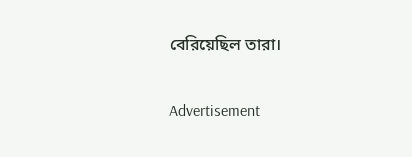বেরিয়েছিল তারা।

Advertisement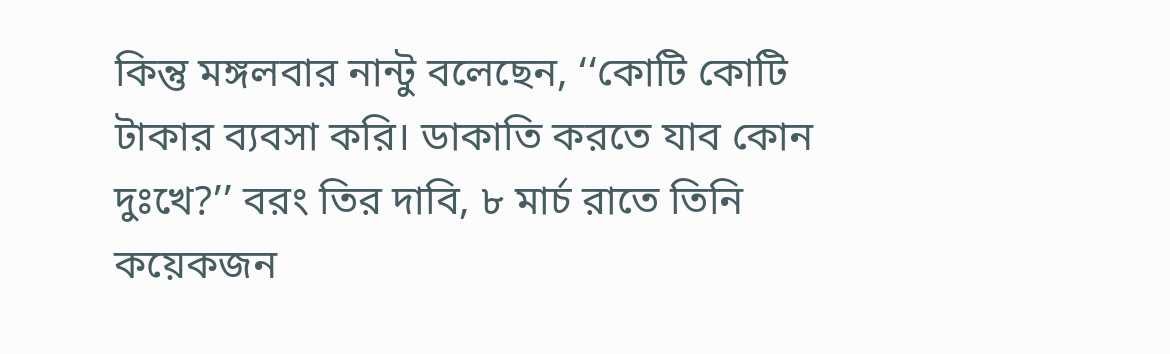কিন্তু মঙ্গলবার নান্টু বলেছেন, ‘‘কোটি কোটি টাকার ব্যবসা করি। ডাকাতি করতে যাব কোন দুঃখে?’’ বরং তির দাবি, ৮ মার্চ রাতে তিনি কয়েকজন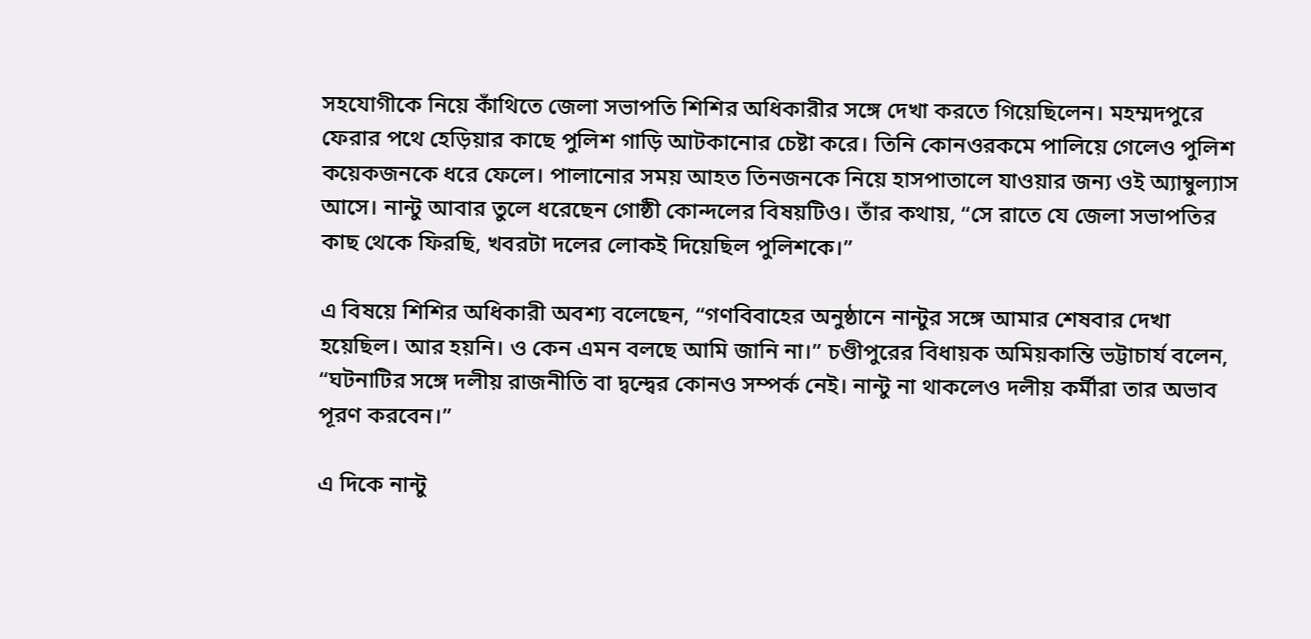সহযোগীকে নিয়ে কাঁথিতে জেলা সভাপতি শিশির অধিকারীর সঙ্গে দেখা করতে গিয়েছিলেন। মহম্মদপুরে ফেরার পথে হেড়িয়ার কাছে পুলিশ গাড়ি আটকানোর চেষ্টা করে। তিনি কোনওরকমে পালিয়ে গেলেও পুলিশ কয়েকজনকে ধরে ফেলে। পালানোর সময় আহত তিনজনকে নিয়ে হাসপাতালে যাওয়ার জন্য ওই অ্যাম্বুল্যাস আসে। নান্টু আবার তুলে ধরেছেন গোষ্ঠী কোন্দলের বিষয়টিও। তাঁর কথায়, “সে রাতে যে জেলা সভাপতির কাছ থেকে ফিরছি, খবরটা দলের লোকই দিয়েছিল পুলিশকে।”

এ বিষয়ে শিশির অধিকারী অবশ্য বলেছেন, “গণবিবাহের অনুষ্ঠানে নান্টুর সঙ্গে আমার শেষবার দেখা হয়েছিল। আর হয়নি। ও কেন এমন বলছে আমি জানি না।” চণ্ডীপুরের বিধায়ক অমিয়কান্তি ভট্টাচার্য বলেন, “ঘটনাটির সঙ্গে দলীয় রাজনীতি বা দ্বন্দ্বের কোনও সম্পর্ক নেই। নান্টু না থাকলেও দলীয় কর্মীরা তার অভাব পূরণ করবেন।”

এ দিকে নান্টু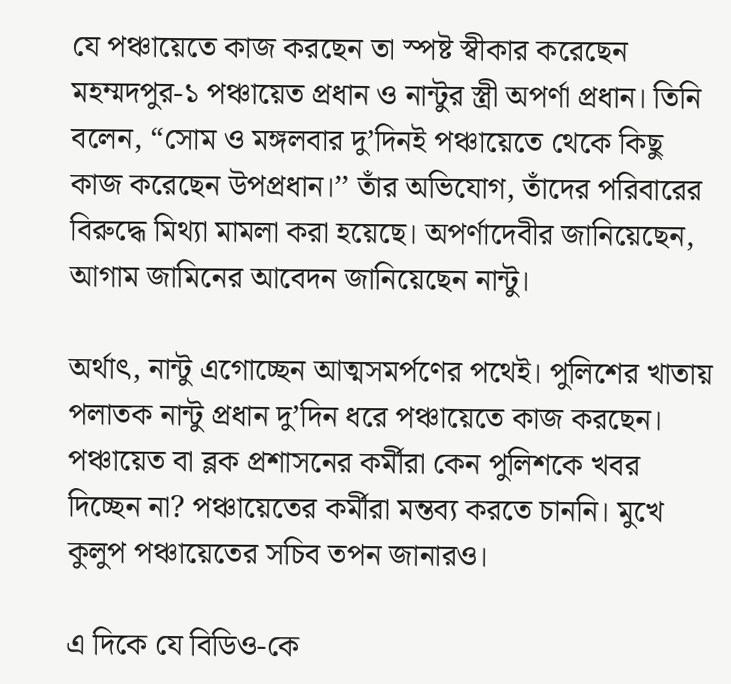যে পঞ্চায়েতে কাজ করছেন তা স্পষ্ট স্বীকার করেছেন মহম্মদপুর-১ পঞ্চায়েত প্রধান ও নান্টুর স্ত্রী অপর্ণা প্রধান। তিনি বলেন, “সোম ও মঙ্গলবার দু’দিনই পঞ্চায়েতে থেকে কিছু কাজ করেছেন উপপ্রধান।’’ তাঁর অভিযোগ, তাঁদের পরিবারের বিরুদ্ধে মিথ্যা মামলা করা হয়েছে। অপর্ণাদেবীর জানিয়েছেন, আগাম জামিনের আবেদন জানিয়েছেন নান্টু।

অর্থাৎ, নান্টু এগোচ্ছেন আত্মসমর্পণের পথেই। পুলিশের খাতায় পলাতক নান্টু প্রধান দু’দিন ধরে পঞ্চায়েতে কাজ করছেন। পঞ্চায়েত বা ব্লক প্রশাসনের কর্মীরা কেন পুলিশকে খবর দিচ্ছেন না? পঞ্চায়েতের কর্মীরা মন্তব্য করতে চাননি। মুখে কুলুপ পঞ্চায়েতের সচিব তপন জানারও।

এ দিকে যে বিডিও-কে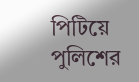পিটিয়ে পুলিশের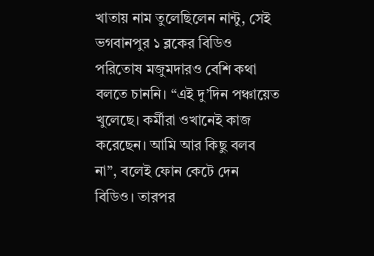খাতায় নাম তুলেছিলেন নান্টু, সেই ভগবানপুর ১ ব্লকের বিডিও পরিতোষ মজুমদারও বেশি কথা বলতে চাননি। “এই দু’দিন পঞ্চায়েত খুলেছে। কর্মীরা ওখানেই কাজ করেছেন। আমি আর কিছু বলব না”, বলেই ফোন কেটে দেন বিডিও। তারপর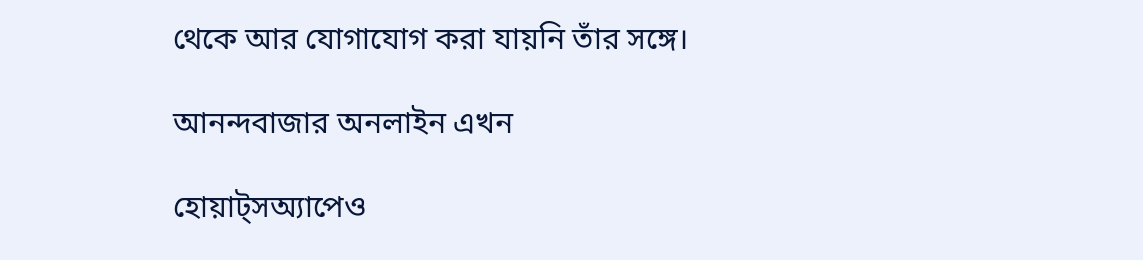থেকে আর যোগাযোগ করা যায়নি তাঁর সঙ্গে।

আনন্দবাজার অনলাইন এখন

হোয়াট্‌সঅ্যাপেও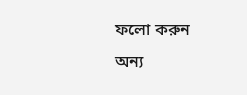ফলো করুন
অন্য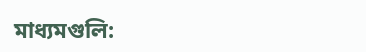মাধ্যমগুলি: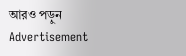আরও পড়ুন
Advertisement